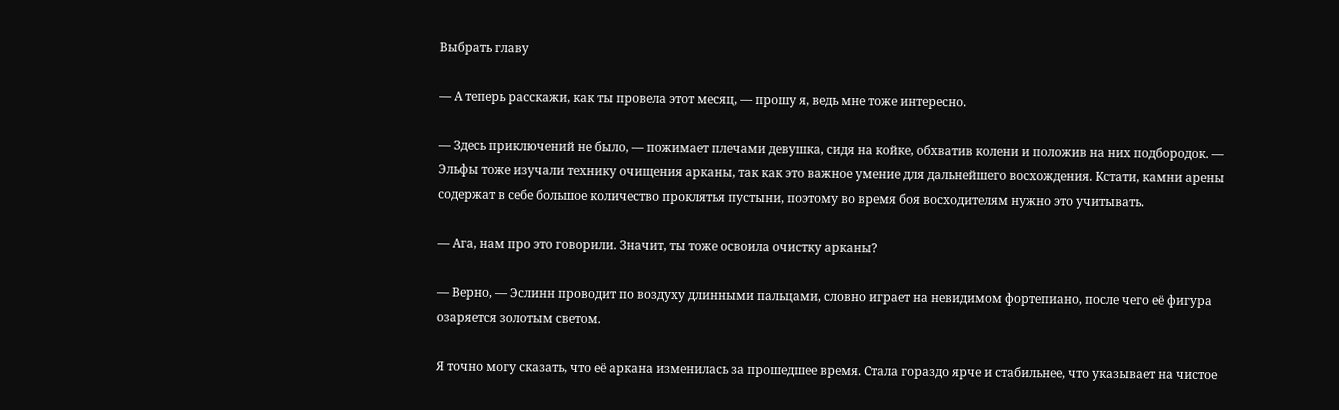Выбрать главу

— А теперь расскажи, как ты провела этот месяц, — прошу я, ведь мне тоже интересно.

— Здесь приключений не было, — пожимает плечами девушка, сидя на койке, обхватив колени и положив на них подбородок. — Эльфы тоже изучали технику очищения арканы, так как это важное умение для дальнейшего восхождения. Кстати, камни арены содержат в себе большое количество проклятья пустыни, поэтому во время боя восходителям нужно это учитывать.

— Ага, нам про это говорили. Значит, ты тоже освоила очистку арканы?

— Верно, — Эслинн проводит по воздуху длинными пальцами, словно играет на невидимом фортепиано, после чего её фигура озаряется золотым светом.

Я точно могу сказать, что её аркана изменилась за прошедшее время. Стала гораздо ярче и стабильнее, что указывает на чистое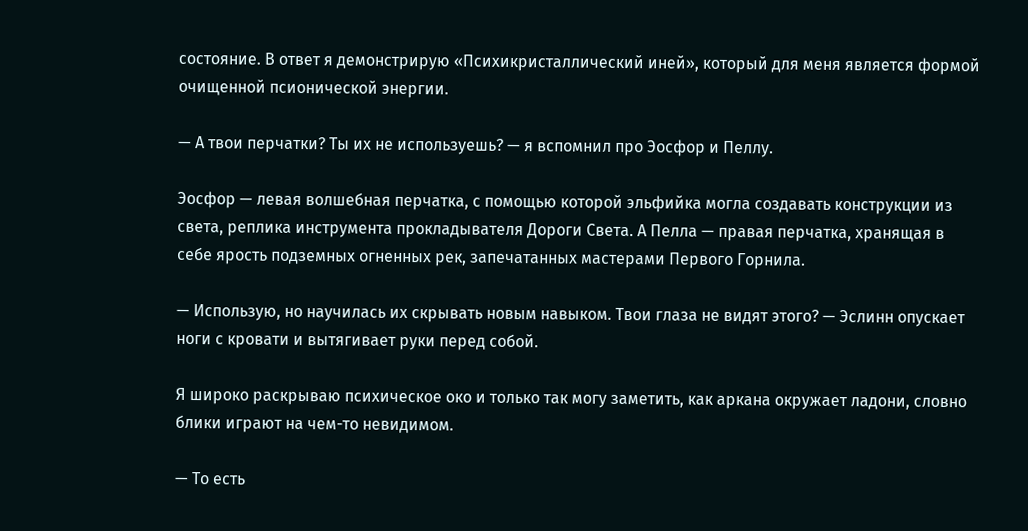состояние. В ответ я демонстрирую «Психикристаллический иней», который для меня является формой очищенной псионической энергии.

— А твои перчатки? Ты их не используешь? — я вспомнил про Эосфор и Пеллу.

Эосфор — левая волшебная перчатка, с помощью которой эльфийка могла создавать конструкции из света, реплика инструмента прокладывателя Дороги Света. А Пелла — правая перчатка, хранящая в себе ярость подземных огненных рек, запечатанных мастерами Первого Горнила.

— Использую, но научилась их скрывать новым навыком. Твои глаза не видят этого? — Эслинн опускает ноги с кровати и вытягивает руки перед собой.

Я широко раскрываю психическое око и только так могу заметить, как аркана окружает ладони, словно блики играют на чем-то невидимом.

— То есть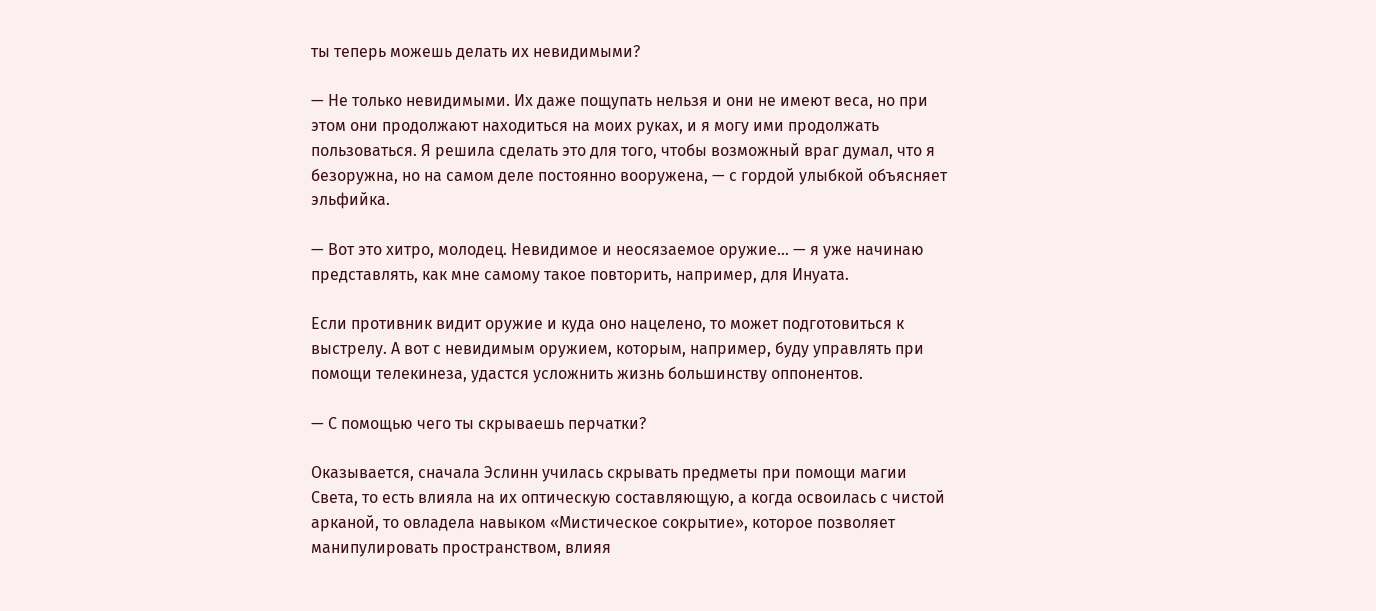ты теперь можешь делать их невидимыми?

— Не только невидимыми. Их даже пощупать нельзя и они не имеют веса, но при этом они продолжают находиться на моих руках, и я могу ими продолжать пользоваться. Я решила сделать это для того, чтобы возможный враг думал, что я безоружна, но на самом деле постоянно вооружена, — с гордой улыбкой объясняет эльфийка.

— Вот это хитро, молодец. Невидимое и неосязаемое оружие… — я уже начинаю представлять, как мне самому такое повторить, например, для Инуата.

Если противник видит оружие и куда оно нацелено, то может подготовиться к выстрелу. А вот с невидимым оружием, которым, например, буду управлять при помощи телекинеза, удастся усложнить жизнь большинству оппонентов.

— С помощью чего ты скрываешь перчатки?

Оказывается, сначала Эслинн училась скрывать предметы при помощи магии Света, то есть влияла на их оптическую составляющую, а когда освоилась с чистой арканой, то овладела навыком «Мистическое сокрытие», которое позволяет манипулировать пространством, влияя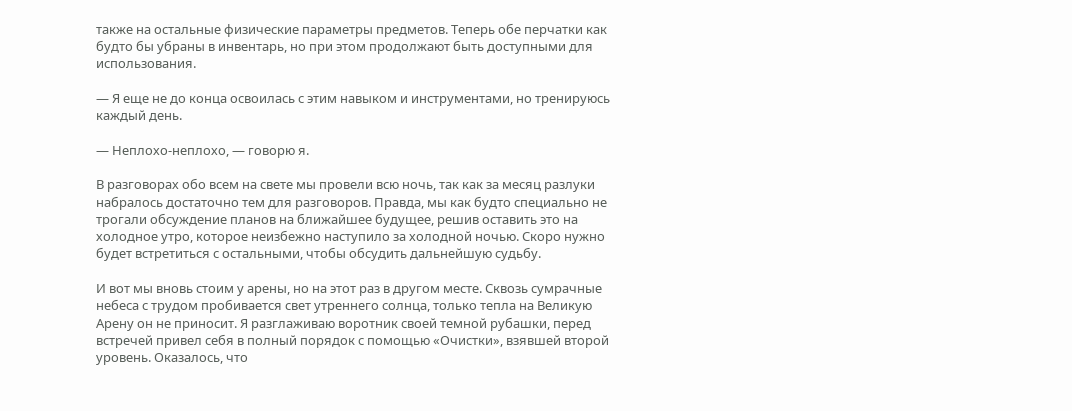также на остальные физические параметры предметов. Теперь обе перчатки как будто бы убраны в инвентарь, но при этом продолжают быть доступными для использования.

— Я еще не до конца освоилась с этим навыком и инструментами, но тренируюсь каждый день.

— Неплохо-неплохо, — говорю я.

В разговорах обо всем на свете мы провели всю ночь, так как за месяц разлуки набралось достаточно тем для разговоров. Правда, мы как будто специально не трогали обсуждение планов на ближайшее будущее, решив оставить это на холодное утро, которое неизбежно наступило за холодной ночью. Скоро нужно будет встретиться с остальными, чтобы обсудить дальнейшую судьбу.

И вот мы вновь стоим у арены, но на этот раз в другом месте. Сквозь сумрачные небеса с трудом пробивается свет утреннего солнца, только тепла на Великую Арену он не приносит. Я разглаживаю воротник своей темной рубашки, перед встречей привел себя в полный порядок с помощью «Очистки», взявшей второй уровень. Оказалось, что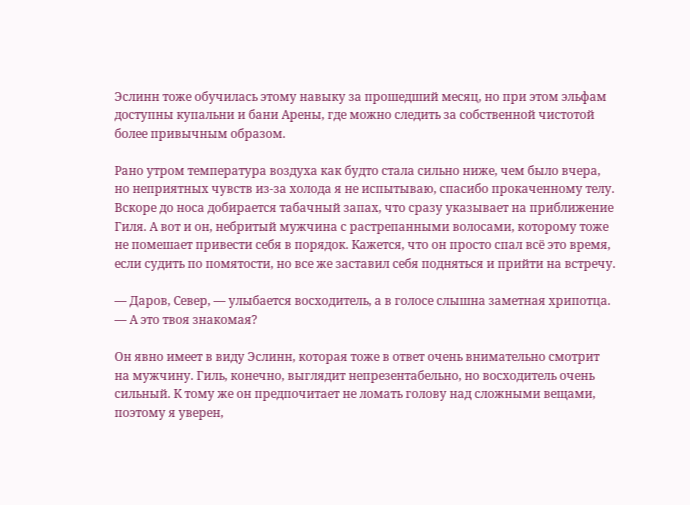Эслинн тоже обучилась этому навыку за прошедший месяц, но при этом эльфам доступны купальни и бани Арены, где можно следить за собственной чистотой более привычным образом.

Рано утром температура воздуха как будто стала сильно ниже, чем было вчера, но неприятных чувств из-за холода я не испытываю, спасибо прокаченному телу. Вскоре до носа добирается табачный запах, что сразу указывает на приближение Гиля. А вот и он, небритый мужчина с растрепанными волосами, которому тоже не помешает привести себя в порядок. Кажется, что он просто спал всё это время, если судить по помятости, но все же заставил себя подняться и прийти на встречу.

— Даров, Север, — улыбается восходитель, а в голосе слышна заметная хрипотца. — А это твоя знакомая?

Он явно имеет в виду Эслинн, которая тоже в ответ очень внимательно смотрит на мужчину. Гиль, конечно, выглядит непрезентабельно, но восходитель очень сильный. К тому же он предпочитает не ломать голову над сложными вещами, поэтому я уверен,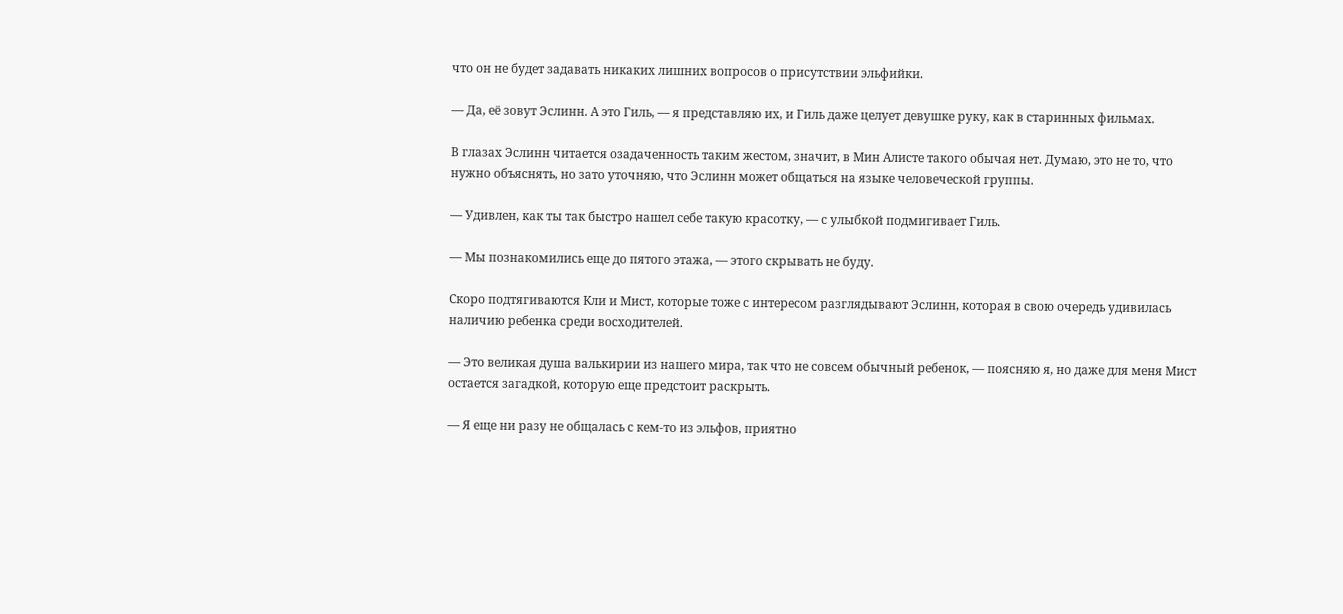что он не будет задавать никаких лишних вопросов о присутствии эльфийки.

— Да, её зовут Эслинн. А это Гиль, — я представляю их, и Гиль даже целует девушке руку, как в старинных фильмах.

В глазах Эслинн читается озадаченность таким жестом, значит, в Мин Алисте такого обычая нет. Думаю, это не то, что нужно объяснять, но зато уточняю, что Эслинн может общаться на языке человеческой группы.

— Удивлен, как ты так быстро нашел себе такую красотку, — с улыбкой подмигивает Гиль.

— Мы познакомились еще до пятого этажа, — этого скрывать не буду.

Скоро подтягиваются Кли и Мист, которые тоже с интересом разглядывают Эслинн, которая в свою очередь удивилась наличию ребенка среди восходителей.

— Это великая душа валькирии из нашего мира, так что не совсем обычный ребенок, — поясняю я, но даже для меня Мист остается загадкой, которую еще предстоит раскрыть.

— Я еще ни разу не общалась с кем-то из эльфов, приятно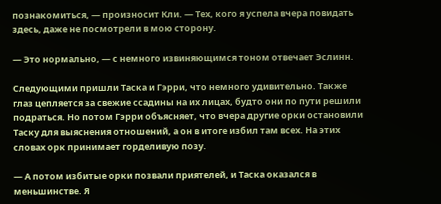познакомиться, — произносит Кли. — Тех, кого я успела вчера повидать здесь, даже не посмотрели в мою сторону.

— Это нормально, — с немного извиняющимся тоном отвечает Эслинн.

Следующими пришли Таска и Гэрри, что немного удивительно. Также глаз цепляется за свежие ссадины на их лицах, будто они по пути решили подраться. Но потом Гэрри объясняет, что вчера другие орки остановили Таску для выяснения отношений, а он в итоге избил там всех. На этих словах орк принимает горделивую позу.

— А потом избитые орки позвали приятелей, и Таска оказался в меньшинстве. Я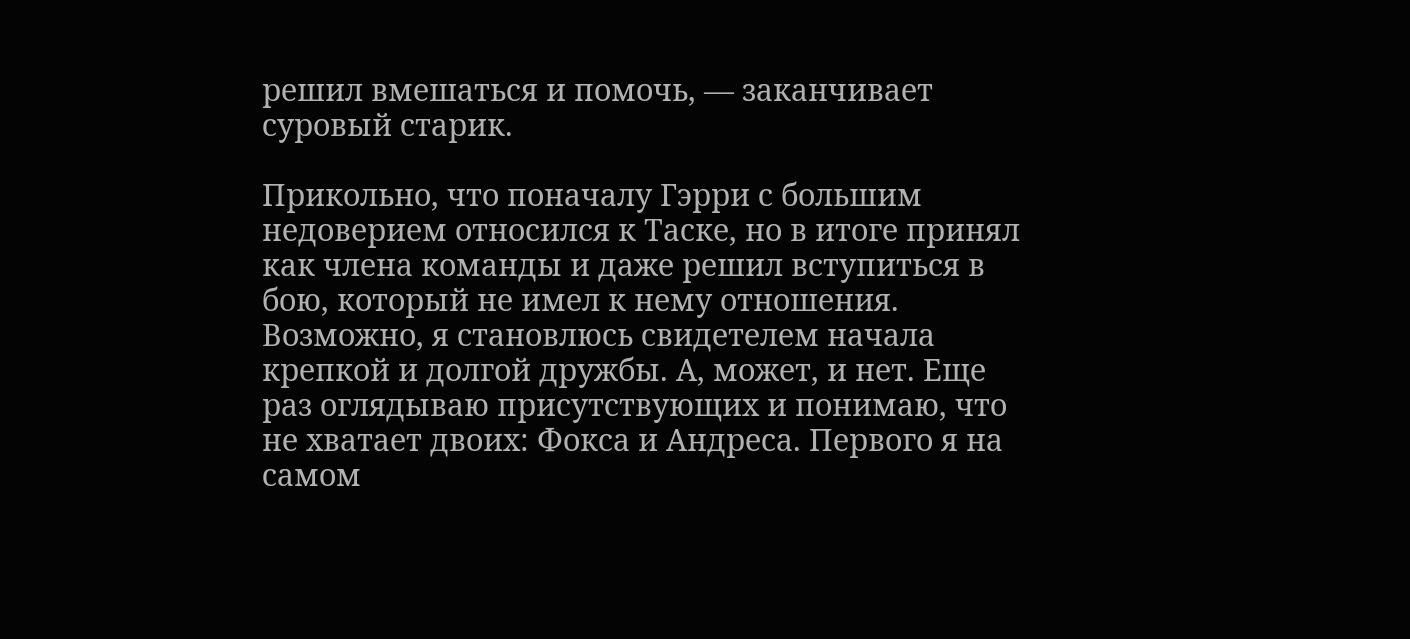решил вмешаться и помочь, — заканчивает суровый старик.

Прикольно, что поначалу Гэрри с большим недоверием относился к Таске, но в итоге принял как члена команды и даже решил вступиться в бою, который не имел к нему отношения. Возможно, я становлюсь свидетелем начала крепкой и долгой дружбы. А, может, и нет. Еще раз оглядываю присутствующих и понимаю, что не хватает двоих: Фокса и Андреса. Первого я на самом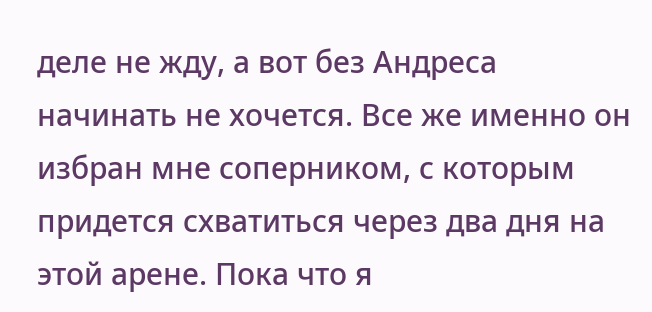деле не жду, а вот без Андреса начинать не хочется. Все же именно он избран мне соперником, с которым придется схватиться через два дня на этой арене. Пока что я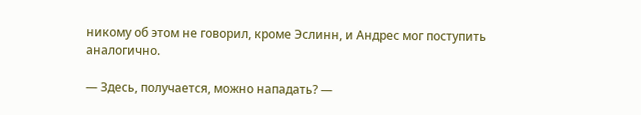никому об этом не говорил, кроме Эслинн, и Андрес мог поступить аналогично.

— Здесь, получается, можно нападать? —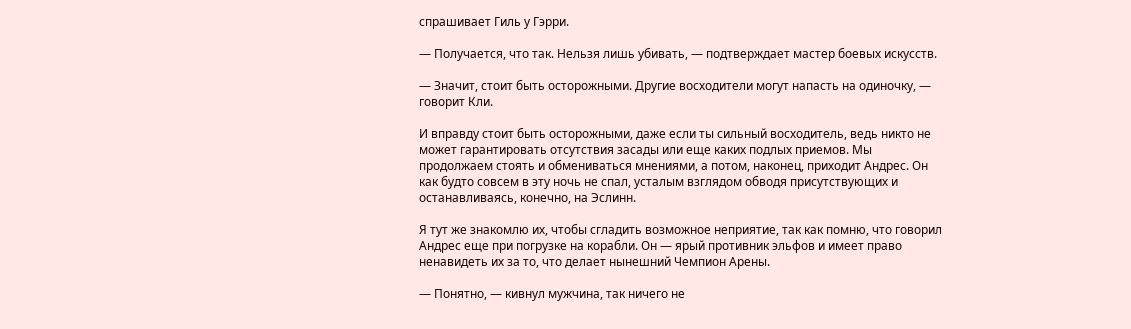спрашивает Гиль у Гэрри.

— Получается, что так. Нельзя лишь убивать, — подтверждает мастер боевых искусств.

— Значит, стоит быть осторожными. Другие восходители могут напасть на одиночку, — говорит Кли.

И вправду стоит быть осторожными, даже если ты сильный восходитель, ведь никто не может гарантировать отсутствия засады или еще каких подлых приемов. Мы продолжаем стоять и обмениваться мнениями, а потом, наконец, приходит Андрес. Он как будто совсем в эту ночь не спал, усталым взглядом обводя присутствующих и останавливаясь, конечно, на Эслинн.

Я тут же знакомлю их, чтобы сгладить возможное неприятие, так как помню, что говорил Андрес еще при погрузке на корабли. Он — ярый противник эльфов и имеет право ненавидеть их за то, что делает нынешний Чемпион Арены.

— Понятно, — кивнул мужчина, так ничего не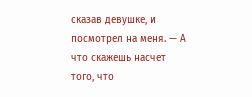сказав девушке, и посмотрел на меня. — А что скажешь насчет того, что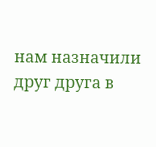нам назначили друг друга в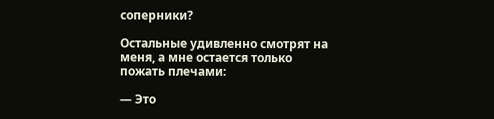соперники?

Остальные удивленно смотрят на меня, а мне остается только пожать плечами:

— Это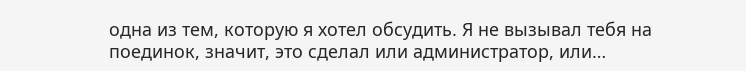одна из тем, которую я хотел обсудить. Я не вызывал тебя на поединок, значит, это сделал или администратор, или…